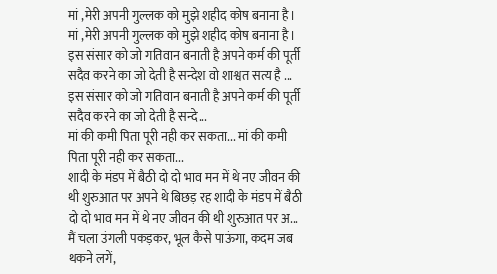मां ,मेरी अपनी गुल्लक को मुझे शहीद कोष बनाना है। मां ,मेरी अपनी गुल्लक को मुझे शहीद कोष बनाना है।
इस संसार को जो गतिवान बनाती है अपने कर्म की पूर्ती सदैव करने का जो देती है सन्देश वो शाश्वत सत्य है ... इस संसार को जो गतिवान बनाती है अपने कर्म की पूर्ती सदैव करने का जो देती है सन्दे...
मां की कमी पिता पूरी नही कर सकता... मां की कमी पिता पूरी नही कर सकता...
शादी के मंडप में बैठी दो दो भाव मन में थे नए जीवन की थी शुरुआत पर अपने थे बिछड़ रह शादी के मंडप में बैठी दो दो भाव मन में थे नए जीवन की थी शुरुआत पर अ...
मैं चला उंगली पकड़कर, भूल कैसे पाऊंगा, कदम जब थकने लगें,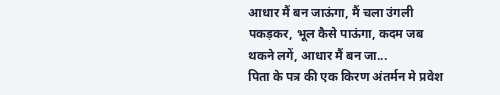आधार मैं बन जाऊंगा, मैं चला उंगली पकड़कर, भूल कैसे पाऊंगा, कदम जब थकने लगें, आधार मैं बन जा...
पिता के पत्र की एक किरण अंतर्मन मे प्रवेश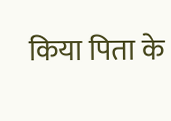किया पिता के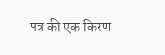पत्र की एक किरण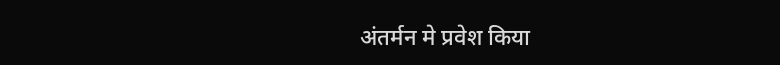अंतर्मन मे प्रवेश किया